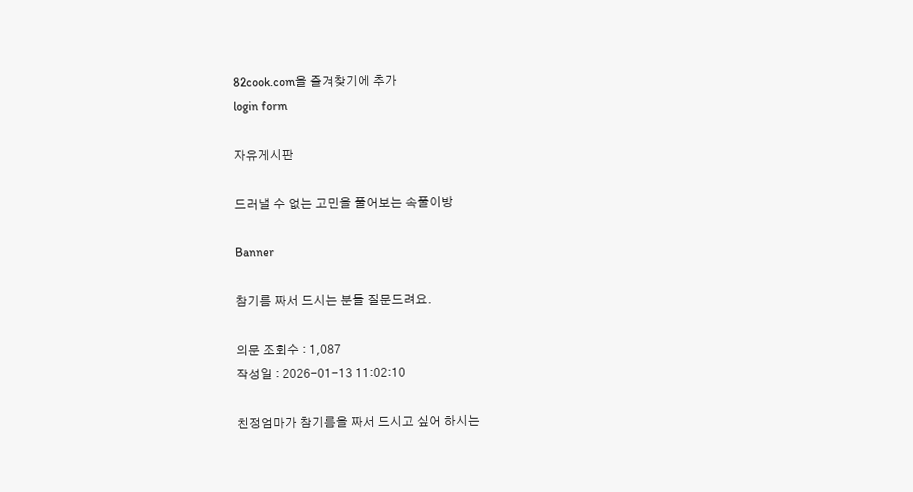82cook.com을 즐겨찾기에 추가
login form

자유게시판

드러낼 수 없는 고민을 풀어보는 속풀이방

Banner

참기름 짜서 드시는 분들 질문드려요.

의문 조회수 : 1,087
작성일 : 2026-01-13 11:02:10

친정엄마가 참기름을 짜서 드시고 싶어 하시는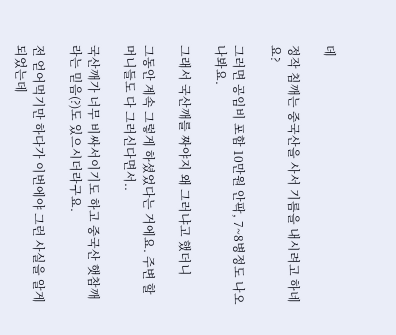데

정작 침깨는 중국산을 사서 기름을 내시려고 하네요?

그러면 공임비 포함 10만원 안팍, 7~8병정도 나오나봐요.

그래서 국산깨를 짜야지 왜 그러냐고 했더니

그동안 계속 그렇게 하셨었다는 거에요. 주변 할머니들도 다 그러신다면서..

국산깨가 너무 비싸서이기도 하고 중국산 햇참깨라는 믿음(?)도 있으시더라구요.

전 얻어먹기만 하다가 이번에야 그런 사실을 알게 되었는데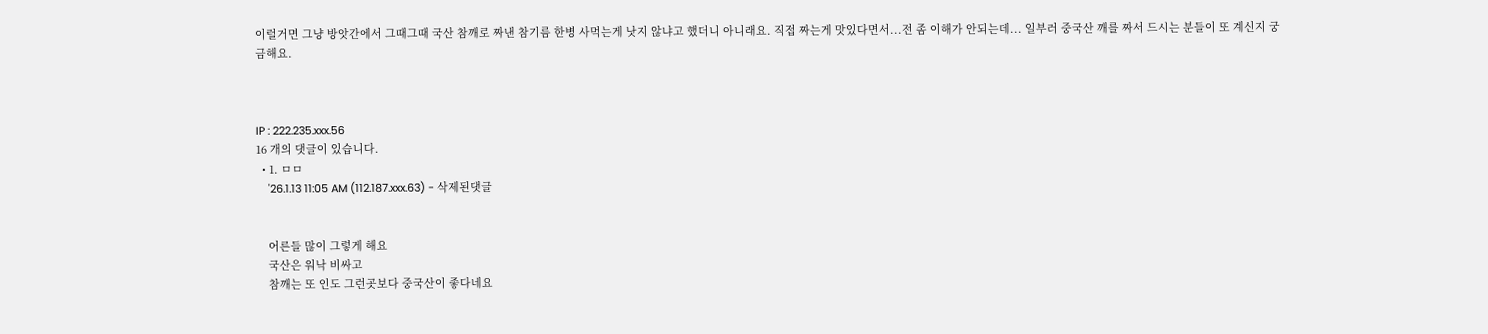이럴거면 그냥 방앗간에서 그때그때 국산 참깨로 짜낸 참기름 한병 사먹는게 낫지 않냐고 했더니 아니래요. 직접 짜는게 맛있다면서...전 좀 이해가 안되는데... 일부러 중국산 깨를 짜서 드시는 분들이 또 계신지 궁금해요.



IP : 222.235.xxx.56
16 개의 댓글이 있습니다.
  • 1. ㅁㅁ
    '26.1.13 11:05 AM (112.187.xxx.63) - 삭제된댓글


    어른들 많이 그렇게 해요
    국산은 워낙 비싸고
    참깨는 또 인도 그런곳보다 중국산이 좋다네요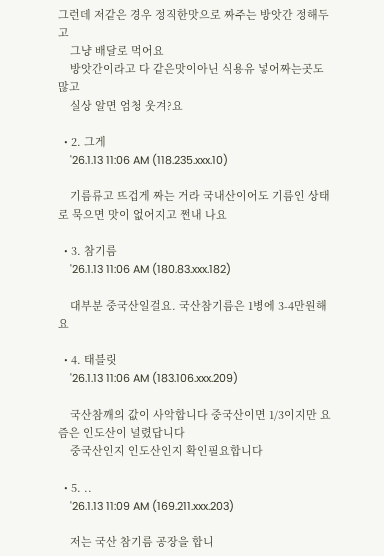그런데 저같은 경우 정직한맛으로 짜주는 방앗간 정해두고
    그냥 배달로 먹어요
    방앗간이라고 다 같은맛이아닌 식용유 넣어짜는곳도 많고
    실상 알면 엄청 웃겨?요

  • 2. 그게
    '26.1.13 11:06 AM (118.235.xxx.10)

    기름류고 뜨겁게 짜는 거라 국내산이어도 기름인 상태로 묵으면 맛이 없어지고 쩐내 나요

  • 3. 참기름
    '26.1.13 11:06 AM (180.83.xxx.182)

    대부분 중국산일걸요. 국산참기름은 1병에 3-4만원해요

  • 4. 태블릿
    '26.1.13 11:06 AM (183.106.xxx.209)

    국산참깨의 값이 사악합니다 중국산이면 1/3이지만 요즘은 인도산이 널렸답니다
    중국산인지 인도산인지 확인필요합니다

  • 5. ..
    '26.1.13 11:09 AM (169.211.xxx.203)

    저는 국산 참기름 공장을 합니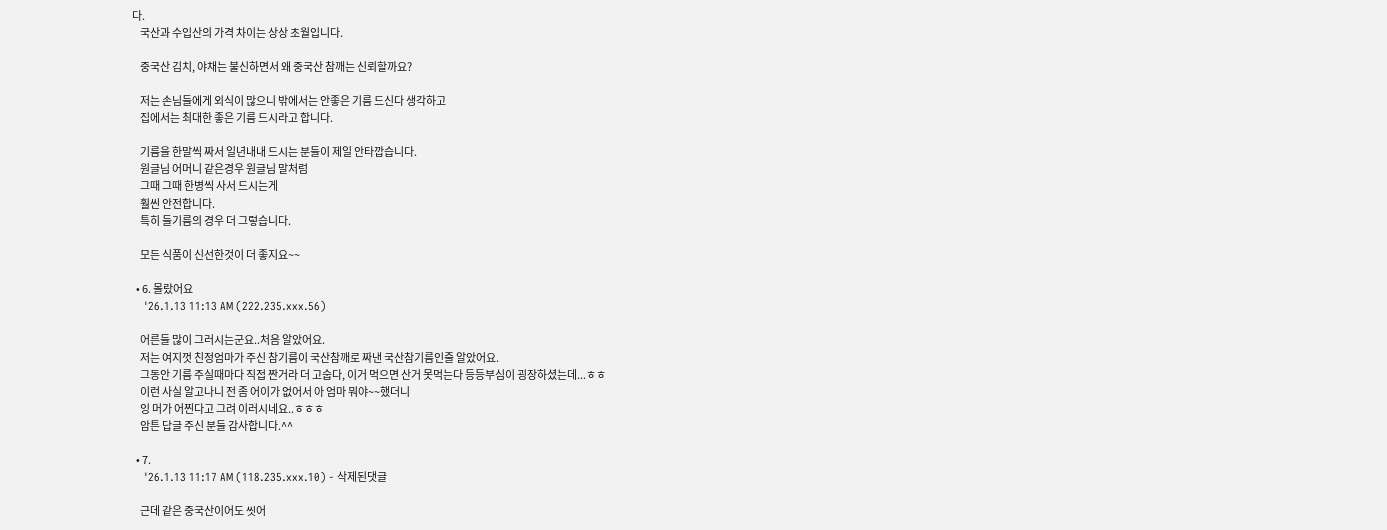다.
    국산과 수입산의 가격 차이는 상상 초월입니다.

    중국산 김치, 야채는 불신하면서 왜 중국산 참깨는 신뢰할까요?

    저는 손님들에게 외식이 많으니 밖에서는 안좋은 기름 드신다 생각하고
    집에서는 최대한 좋은 기름 드시라고 합니다.

    기름을 한말씩 짜서 일년내내 드시는 분들이 제일 안타깝습니다.
    원글님 어머니 같은경우 원글님 말처럼
    그때 그때 한병씩 사서 드시는게
    훨씬 안전합니다.
    특히 들기름의 경우 더 그렇습니다.

    모든 식품이 신선한것이 더 좋지요~~

  • 6. 몰랐어요
    '26.1.13 11:13 AM (222.235.xxx.56)

    어른들 많이 그러시는군요..처음 알았어요.
    저는 여지껏 친정엄마가 주신 참기름이 국산참깨로 짜낸 국산참기름인줄 알았어요.
    그동안 기름 주실때마다 직접 짠거라 더 고숩다, 이거 먹으면 산거 못먹는다 등등부심이 굉장하셨는데...ㅎㅎ
    이런 사실 알고나니 전 좀 어이가 없어서 아 엄마 뭐야~~했더니
    잉 머가 어찐다고 그려 이러시네요..ㅎㅎㅎ
    암튼 답글 주신 분들 감사합니다.^^

  • 7.
    '26.1.13 11:17 AM (118.235.xxx.10) - 삭제된댓글

    근데 같은 중국산이어도 씻어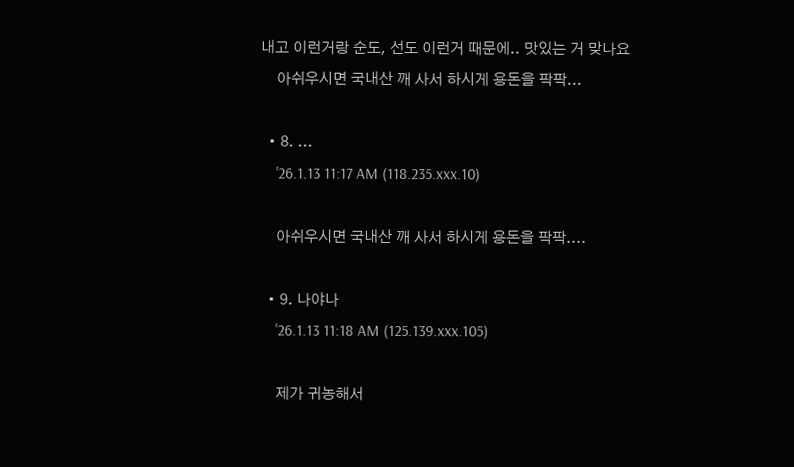내고 이런거랑 순도, 선도 이런거 때문에.. 맛있는 거 맞나요
    아쉬우시면 국내산 깨 사서 하시게 용돈을 팍팍...

  • 8. ...
    '26.1.13 11:17 AM (118.235.xxx.10)

    아쉬우시면 국내산 깨 사서 하시게 용돈을 팍팍....

  • 9. 나야나
    '26.1.13 11:18 AM (125.139.xxx.105)

    제가 귀농해서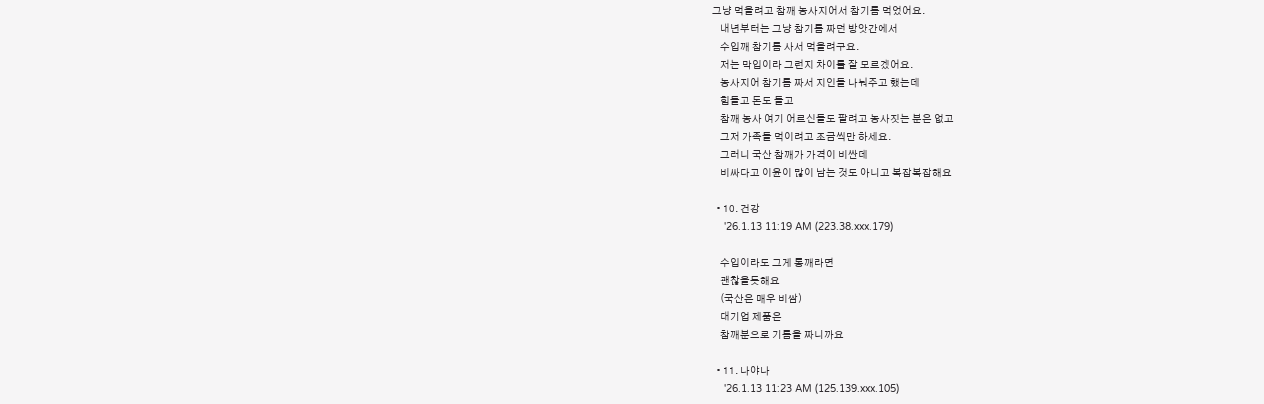그냥 먹을려고 참깨 농사지어서 참기름 먹었어요.
    내년부터는 그냥 참기름 짜던 방앗간에서
    수입깨 참기름 사서 먹을려구요.
    저는 막입이라 그런지 차이를 잘 모르겠어요.
    농사지어 참기름 짜서 지인들 나눠주고 했는데
    힘들고 돈도 들고
    참깨 농사 여기 어르신들도 팔려고 농사짓는 분은 없고
    그저 가족들 먹이려고 조금씩만 하세요.
    그러니 국산 참깨가 가격이 비싼데
    비싸다고 이윤이 많이 남는 것도 아니고 복잡복잡해요

  • 10. 건강
    '26.1.13 11:19 AM (223.38.xxx.179)

    수입이라도 그게 통깨라면
    괜찮을듯해요
    (국산은 매우 비쌈)
    대기업 제품은
    참깨분으로 기름을 짜니까요

  • 11. 나야나
    '26.1.13 11:23 AM (125.139.xxx.105)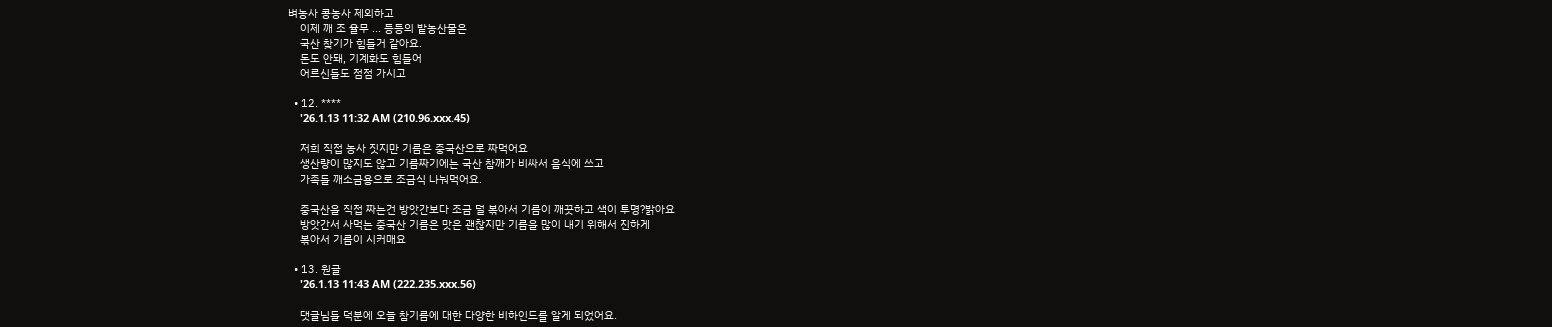벼농사 콩농사 제외하고
    이제 깨 조 율무 ... 등등의 밭농산물은
    국산 찾기가 힘들거 같아요.
    돈도 안돼, 기계화도 힘들어
    어르신들도 점점 가시고

  • 12. ****
    '26.1.13 11:32 AM (210.96.xxx.45)

    저희 직접 농사 짓지만 기름은 중국산으로 짜먹어요
    생산량이 많지도 않고 기름짜기에는 국산 참깨가 비싸서 음식에 쓰고
    가족들 깨소금용으로 조금식 나눠먹어요.

    중국산을 직접 짜는건 방앗간보다 조금 덜 볶아서 기름이 깨끗하고 색이 투명?밝아요
    방앗간서 사먹는 중국산 기름은 맛은 괜찮지만 기름을 많이 내기 위해서 진하게
    볶아서 기름이 시커매요

  • 13. 원글
    '26.1.13 11:43 AM (222.235.xxx.56)

    댓글님들 덕분에 오늘 참기름에 대한 다양한 비하인드를 알게 되었어요.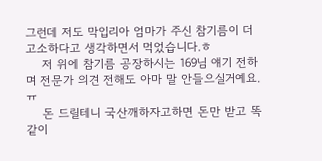그런데 저도 막입리아 엄마가 주신 참기름이 더 고소하다고 생각하면서 먹었습니다.ㅎ
    저 위에 참기름 공장하시는 169님 얘기 전하며 전문가 의견 전해도 아마 말 안들으실거예요.ㅠ
    돈 드릴테니 국산깨하자고하면 돈만 받고 똑같이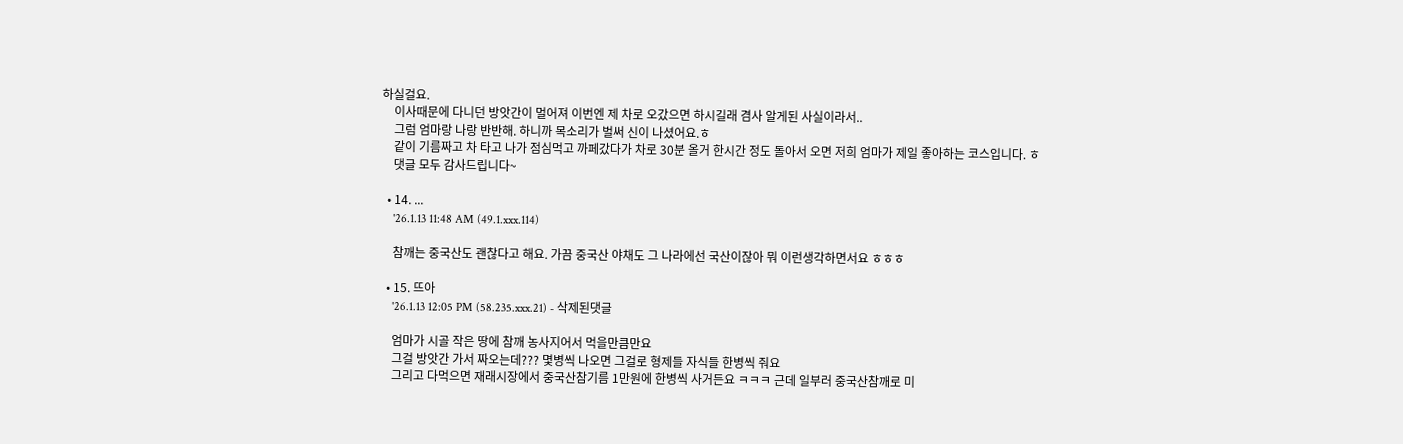하실걸요.
    이사때문에 다니던 방앗간이 멀어져 이번엔 제 차로 오갔으면 하시길래 겸사 알게된 사실이라서..
    그럼 엄마랑 나랑 반반해. 하니까 목소리가 벌써 신이 나셨어요.ㅎ
    같이 기름짜고 차 타고 나가 점심먹고 까페갔다가 차로 30분 올거 한시간 정도 돌아서 오면 저희 엄마가 제일 좋아하는 코스입니다. ㅎ
    댓글 모두 감사드립니다~

  • 14. ...
    '26.1.13 11:48 AM (49.1.xxx.114)

    참깨는 중국산도 괜찮다고 해요. 가끔 중국산 야채도 그 나라에선 국산이잖아 뭐 이런생각하면서요 ㅎㅎㅎ

  • 15. 뜨아
    '26.1.13 12:05 PM (58.235.xxx.21) - 삭제된댓글

    엄마가 시골 작은 땅에 참깨 농사지어서 먹을만큼만요
    그걸 방앗간 가서 짜오는데??? 몇병씩 나오면 그걸로 형제들 자식들 한병씩 줘요
    그리고 다먹으면 재래시장에서 중국산참기름 1만원에 한병씩 사거든요 ㅋㅋㅋ 근데 일부러 중국산참깨로 미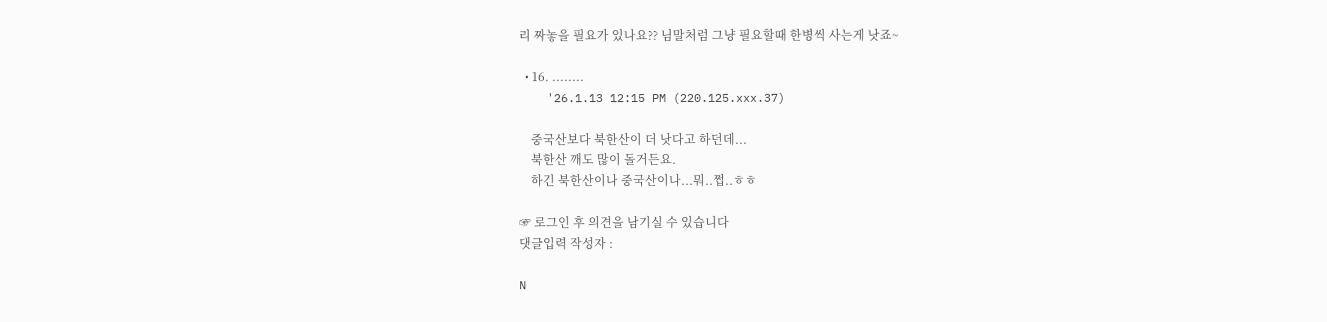리 짜놓을 필요가 있나요?? 님말처럼 그냥 필요할때 한병씩 사는게 낫죠~

  • 16. ........
    '26.1.13 12:15 PM (220.125.xxx.37)

    중국산보다 북한산이 더 낫다고 하던데...
    북한산 깨도 많이 돌거든요.
    하긴 북한산이나 중국산이나...뭐..쩝..ㅎㅎ

☞ 로그인 후 의견을 남기실 수 있습니다
댓글입력 작성자 :

N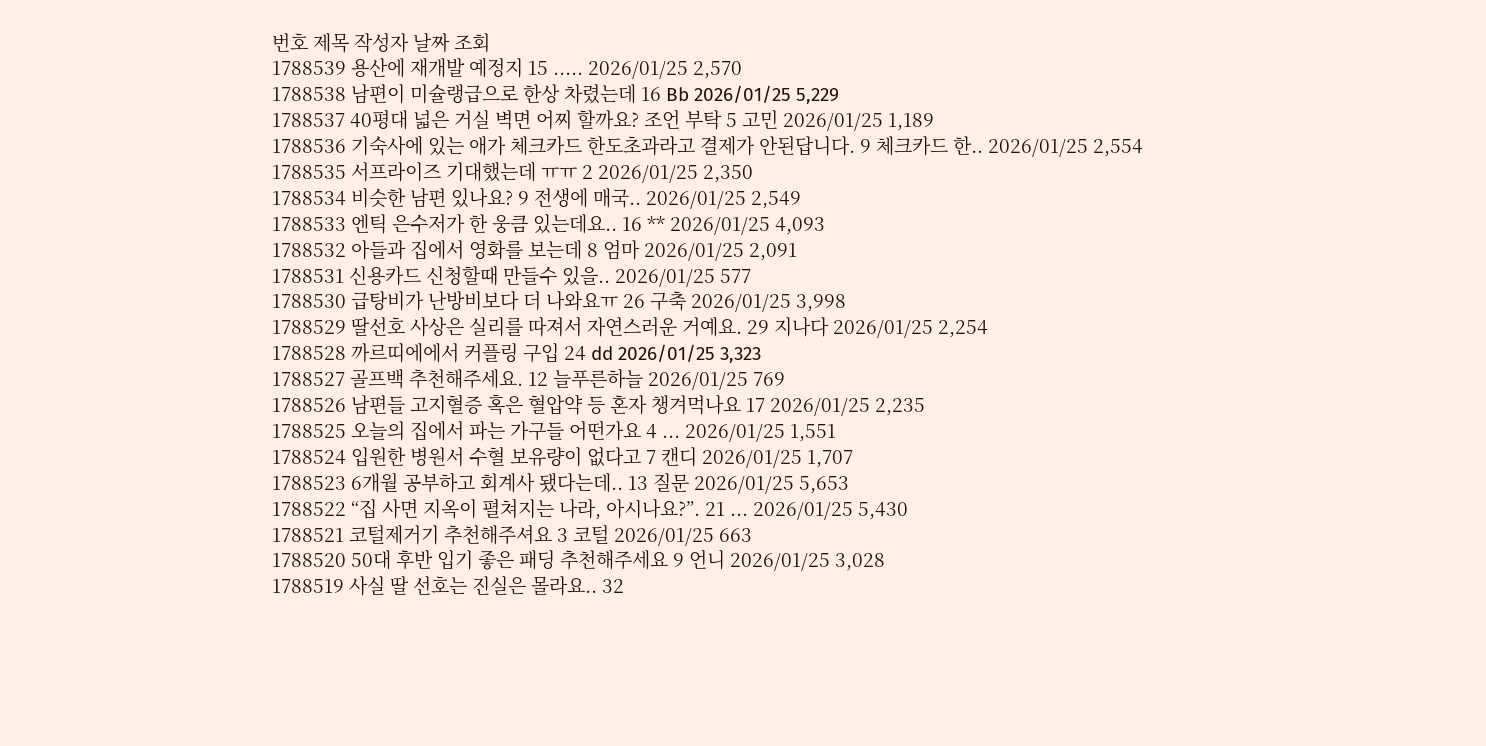번호 제목 작성자 날짜 조회
1788539 용산에 재개발 예정지 15 ..... 2026/01/25 2,570
1788538 남편이 미슐랭급으로 한상 차렸는데 16 Bb 2026/01/25 5,229
1788537 40평대 넓은 거실 벽면 어찌 할까요? 조언 부탁 5 고민 2026/01/25 1,189
1788536 기숙사에 있는 애가 체크카드 한도초과라고 결제가 안된답니다. 9 체크카드 한.. 2026/01/25 2,554
1788535 서프라이즈 기대했는데 ㅠㅠ 2 2026/01/25 2,350
1788534 비슷한 남편 있나요? 9 전생에 매국.. 2026/01/25 2,549
1788533 엔틱 은수저가 한 웅큼 있는데요.. 16 ** 2026/01/25 4,093
1788532 아들과 집에서 영화를 보는데 8 엄마 2026/01/25 2,091
1788531 신용카드 신청할때 만들수 있을.. 2026/01/25 577
1788530 급탕비가 난방비보다 더 나와요ㅠ 26 구축 2026/01/25 3,998
1788529 딸선호 사상은 실리를 따져서 자연스러운 거예요. 29 지나다 2026/01/25 2,254
1788528 까르띠에에서 커플링 구입 24 dd 2026/01/25 3,323
1788527 골프백 추천해주세요. 12 늘푸른하늘 2026/01/25 769
1788526 남편들 고지혈증 혹은 혈압약 등 혼자 챙겨먹나요 17 2026/01/25 2,235
1788525 오늘의 집에서 파는 가구들 어떤가요 4 ... 2026/01/25 1,551
1788524 입원한 병원서 수혈 보유량이 없다고 7 캔디 2026/01/25 1,707
1788523 6개월 공부하고 회계사 됐다는데.. 13 질문 2026/01/25 5,653
1788522 “집 사면 지옥이 펼쳐지는 나라, 아시나요?”. 21 ... 2026/01/25 5,430
1788521 코털제거기 추천해주셔요 3 코털 2026/01/25 663
1788520 50대 후반 입기 좋은 패딩 추천해주세요 9 언니 2026/01/25 3,028
1788519 사실 딸 선호는 진실은 몰라요.. 32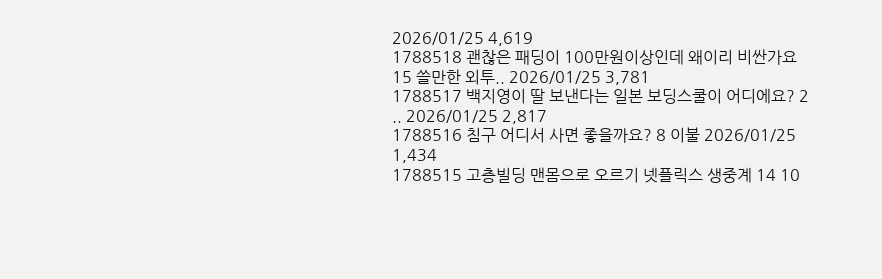2026/01/25 4,619
1788518 괜찮은 패딩이 100만원이상인데 왜이리 비싼가요 15 쓸만한 외투.. 2026/01/25 3,781
1788517 백지영이 딸 보낸다는 일본 보딩스쿨이 어디에요? 2 .. 2026/01/25 2,817
1788516 침구 어디서 사면 좋을까요? 8 이불 2026/01/25 1,434
1788515 고층빌딩 맨몸으로 오르기 넷플릭스 생중계 14 10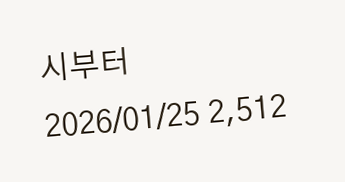시부터 2026/01/25 2,512